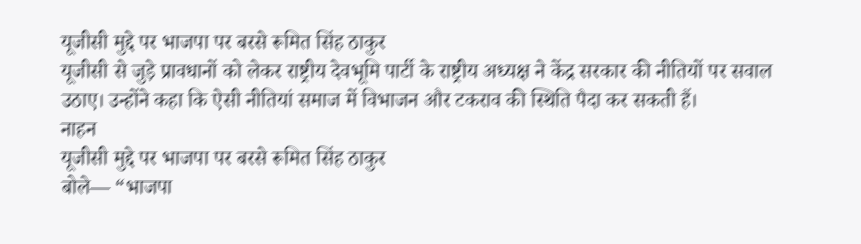यूजीसी मुद्दे पर भाजपा पर बरसे रूमित सिंह ठाकुर
यूजीसी से जुड़े प्रावधानों को लेकर राष्ट्रीय देवभूमि पार्टी के राष्ट्रीय अध्यक्ष ने केंद्र सरकार की नीतियों पर सवाल उठाए। उन्होंने कहा कि ऐसी नीतियां समाज में विभाजन और टकराव की स्थिति पैदा कर सकती हैं।
नाहन
यूजीसी मुद्दे पर भाजपा पर बरसे रूमित सिंह ठाकुर
बोले— “भाजपा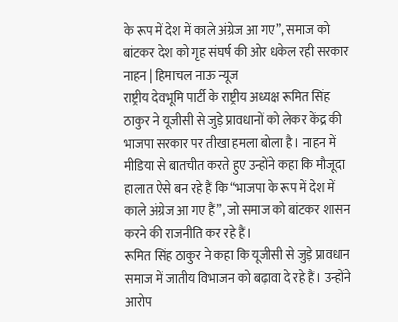के रूप में देश में काले अंग्रेज आ गए”, समाज को बांटकर देश को गृह संघर्ष की ओर धकेल रही सरकार
नाहन | हिमाचल नाऊ न्यूज
राष्ट्रीय देवभूमि पार्टी के राष्ट्रीय अध्यक्ष रूमित सिंह ठाकुर ने यूजीसी से जुड़े प्रावधानों को लेकर केंद्र की भाजपा सरकार पर तीखा हमला बोला है। नाहन में मीडिया से बातचीत करते हुए उन्होंने कहा कि मौजूदा हालात ऐसे बन रहे हैं कि “भाजपा के रूप में देश में काले अंग्रेज आ गए हैं”, जो समाज को बांटकर शासन करने की राजनीति कर रहे हैं।
रूमित सिंह ठाकुर ने कहा कि यूजीसी से जुड़े प्रावधान समाज में जातीय विभाजन को बढ़ावा दे रहे हैं। उन्होंने आरोप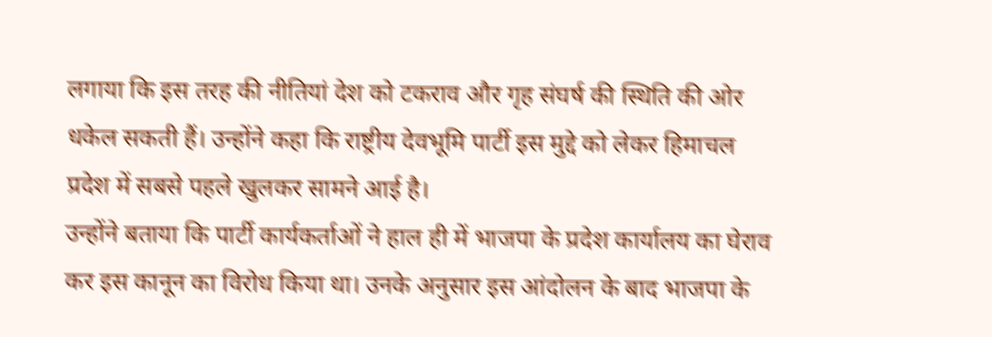लगाया कि इस तरह की नीतियां देश को टकराव और गृह संघर्ष की स्थिति की ओर धकेल सकती हैं। उन्होंने कहा कि राष्ट्रीय देवभूमि पार्टी इस मुद्दे को लेकर हिमाचल प्रदेश में सबसे पहले खुलकर सामने आई है।
उन्होंने बताया कि पार्टी कार्यकर्ताओं ने हाल ही में भाजपा के प्रदेश कार्यालय का घेराव कर इस कानून का विरोध किया था। उनके अनुसार इस आंदोलन के बाद भाजपा के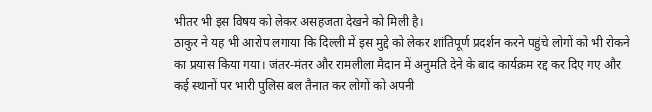भीतर भी इस विषय को लेकर असहजता देखने को मिली है।
ठाकुर ने यह भी आरोप लगाया कि दिल्ली में इस मुद्दे को लेकर शांतिपूर्ण प्रदर्शन करने पहुंचे लोगों को भी रोकने का प्रयास किया गया। जंतर-मंतर और रामलीला मैदान में अनुमति देने के बाद कार्यक्रम रद्द कर दिए गए और कई स्थानों पर भारी पुलिस बल तैनात कर लोगों को अपनी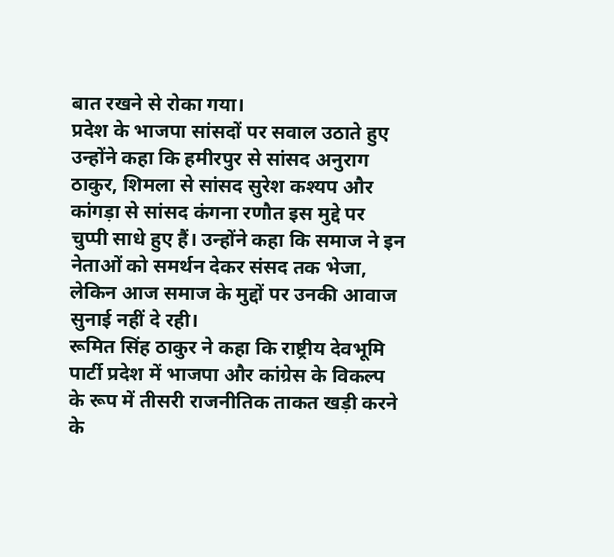बात रखने से रोका गया।
प्रदेश के भाजपा सांसदों पर सवाल उठाते हुए उन्होंने कहा कि हमीरपुर से सांसद अनुराग ठाकुर, शिमला से सांसद सुरेश कश्यप और कांगड़ा से सांसद कंगना रणौत इस मुद्दे पर चुप्पी साधे हुए हैं। उन्होंने कहा कि समाज ने इन नेताओं को समर्थन देकर संसद तक भेजा, लेकिन आज समाज के मुद्दों पर उनकी आवाज सुनाई नहीं दे रही।
रूमित सिंह ठाकुर ने कहा कि राष्ट्रीय देवभूमि पार्टी प्रदेश में भाजपा और कांग्रेस के विकल्प के रूप में तीसरी राजनीतिक ताकत खड़ी करने के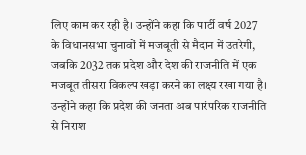लिए काम कर रही है। उन्होंने कहा कि पार्टी वर्ष 2027 के विधानसभा चुनावों में मजबूती से मैदान में उतरेगी, जबकि 2032 तक प्रदेश और देश की राजनीति में एक मजबूत तीसरा विकल्प खड़ा करने का लक्ष्य रखा गया है।
उन्होंने कहा कि प्रदेश की जनता अब पारंपरिक राजनीति से निराश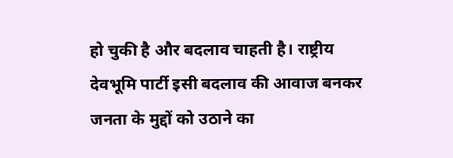हो चुकी है और बदलाव चाहती है। राष्ट्रीय देवभूमि पार्टी इसी बदलाव की आवाज बनकर जनता के मुद्दों को उठाने का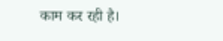काम कर रही है।